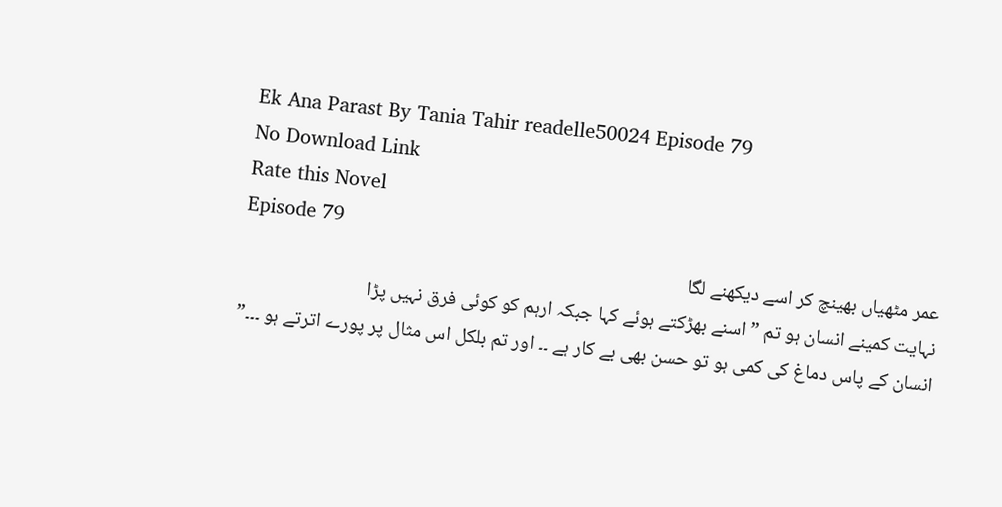Ek Ana Parast By Tania Tahir readelle50024 Episode 79
No Download Link
Rate this Novel
Episode 79
عمر مٹھیاں بھینچ کر اسے دیکھنے لگا
نہایت کمینے انسان ہو تم ” اسنے بھڑکتے ہوئے کہا جبکہ ارہم کو کوئی فرق نہیں پڑا
انسان کے پاس دماغ کی کمی ہو تو حسن بھی بے کار ہے ۔۔ اور تم بلکل اس مثال پر پورے اترتے ہو ۔۔۔”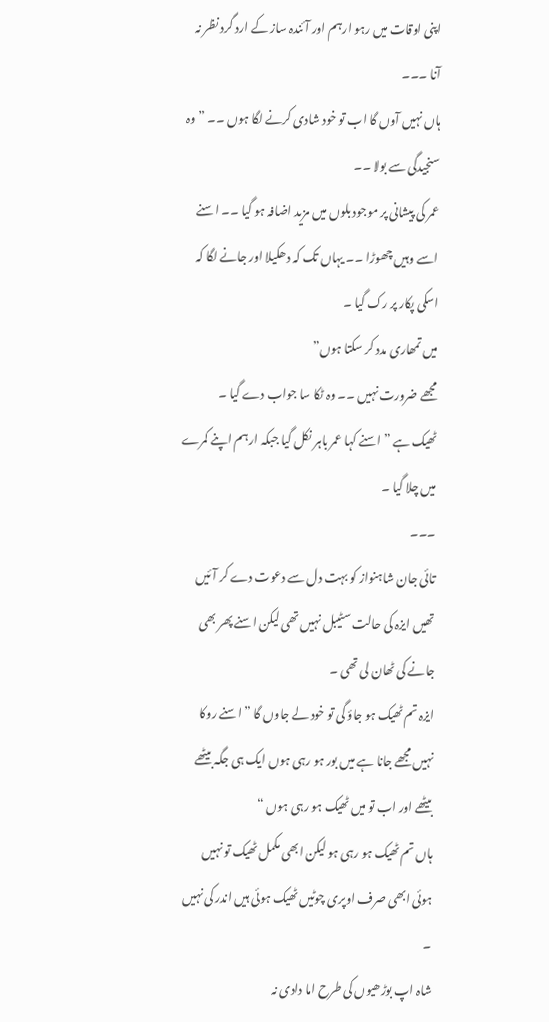اپنی اوقات میں رہو ارہم اور آئندہ ساز کے ارد گرد نظر نہ آنا ۔۔۔
ہاں نہیں آوں گا اب تو خود شادی کرنے لگا ہوں ۔۔ ” وہ سنجیدگی سے بولا ۔۔
عمر کی پیشانی پر موجود بلوں میں مزید اضافہ ہو گیا ۔۔ اسنے اسے وہیں چھوڑا ۔۔ یہاں تک کہ دھکیلا اور جانے لگا کہ اسکی پکار پر رک گیا ۔
میں تمھاری مدد کر سکتا ہوں”
مجھے ضرورت نہیں ۔۔ وہ ٹکا سا جواب دے گیا ۔
ٹھیک ہے ” اسنے کہا عمر باہر نکل گیا جبکہ ارہم اپنے کمرے میں چلا گیا ۔
۔۔۔
تائی جان شاہنواز کو بہت دل سے دعوت دے کر آئیں تھیں ایزہ کی حالت سٹیبل نہیں تھی لیکن اسنے پھر بھی جانے کی ٹھان لی تھی ۔
ایزہ تم ٹھیک ہو جاؤ گی تو خود لے جاوں گا ” اسنے روکا
نہیں مجھے جانا ہے میں بور ہو رہی ہوں ایک ہی جگہ بیٹھے بیٹھے اور اب تو میں ٹھیک ہو رہی ہوں “
ہاں تم ٹھیک ہو رہی ہو لیکن ابھی مکمل ٹھیک تو نہیں ہوئی ابھی صرف اوپری چوٹیں ٹھیک ہوئی ہیں اندر کی نہیں ۔
شاہ اپ بوڑھیوں کی طرح اما دادی نہ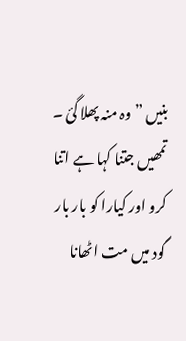بنیں ” وہ منہ پھلا گئ ۔
تمھیں جتنا کہا ہے اتنا کرو اور کیارا کو بار بار گود میں مت اٹھانا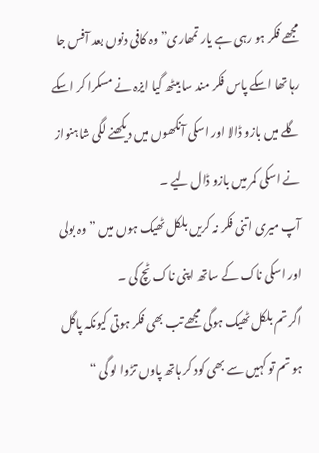مجھے فکر ہو رہی ہے یار تمھاری” وہ کافی دنوں بعد آفس جا رہا تھا اسکے پاس فکر مند سا بیٹھ گیا ایزہ نے مسکرا کر اسکے گلے میں بازو ڈالا اور اسکی آنکھوں میں دیکھنے لگی شاہنواز نے اسکی کمر میں بازو ڈال لیے ۔
آپ میری اتنی فکر نہ کریں بلکل ٹھیک ہوں میں ” وہ بولی اور اسکی ناک کے ساتھ اپنی ناک ٹچ کی ۔
اگر تم بلکل ٹھیک ہوگی مجھے تب بھی فکر ہوتی کیونکہ پاگل ہو تم تو کہیں سے بھی کود کر ہاتھ پاوں تڑوا لو گی “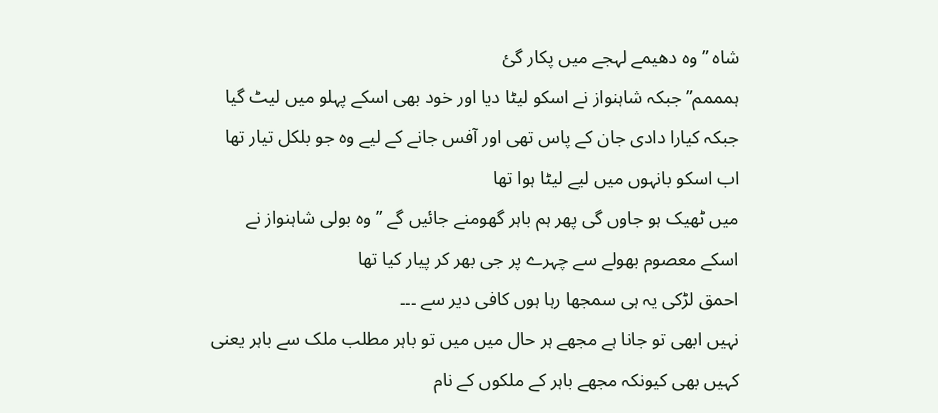شاہ ” وہ دھیمے لہجے میں پکار گئ
ہمممم” جبکہ شاہنواز نے اسکو لیٹا دیا اور خود بھی اسکے پہلو میں لیٹ گیا جبکہ کیارا دادی جان کے پاس تھی اور آفس جانے کے لیے وہ جو بلکل تیار تھا اب اسکو بانہوں میں لیے لیٹا ہوا تھا
میں ٹھیک ہو جاوں گی پھر ہم باہر گھومنے جائیں گے ” وہ بولی شاہنواز نے اسکے معصوم بھولے سے چہرے پر جی بھر کر پیار کیا تھا
احمق لڑکی یہ ہی سمجھا رہا ہوں کافی دیر سے ۔۔۔
نہیں ابھی تو جانا ہے مجھے ہر حال میں میں تو باہر مطلب ملک سے باہر یعنی کہیں بھی کیونکہ مجھے باہر کے ملکوں کے نام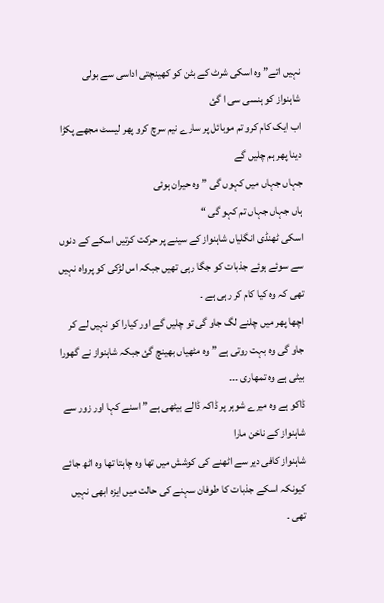نہیں اتے” وہ اسکی شرٹ کے بٹن کو کھینچتی اداسی سے بولی
شاہنواز کو ہنسی سی ا گئ
اب ایک کام کرو تم موبائل پر سارے نیم سرچ کرو پھر لیسٹ مجھے پکڑا دینا پھر ہم چلیں گے
جہاں جہاں میں کہوں گی ” وہ حیران ہوئی
ہاں جہاں جہاں تم کہو گی “
اسکی ٹھنڈی انگلیاں شاہنواز کے سینے پر حرکت کرتیں اسکے کے دنوں سے سوئے ہوئے جذبات کو جگا رہی تھیں جبکہ اس لڑکی کو پرواہ نہیں تھی کہ وہ کیا کام کر رہی ہے ۔
اچھا پھر میں چلنے لگ جاو گی تو چلیں گے اور کیارا کو نہیں لے کر جاو گی وہ بہت روتی ہے ” وہ مٹھیاں بھینچ گئ جبکہ شاہنواز نے گھورا
بیٹی ہے وہ تمھاری ۔۔۔
ڈاکو ہے وہ میرے شوہر پر ڈاکہ ڈالے بیٹھی ہے ” اسنے کہا اور زور سے شاہنواز کے ناخن مارا
شاہنواز کافی دیر سے اٹھنے کی کوشش میں تھا وہ چاہتا تھا وہ اٹھ جائے کیونکہ اسکے جذبات کا طوفان سہنے کی حالت میں ایزہ ابھی نہیں تھی ۔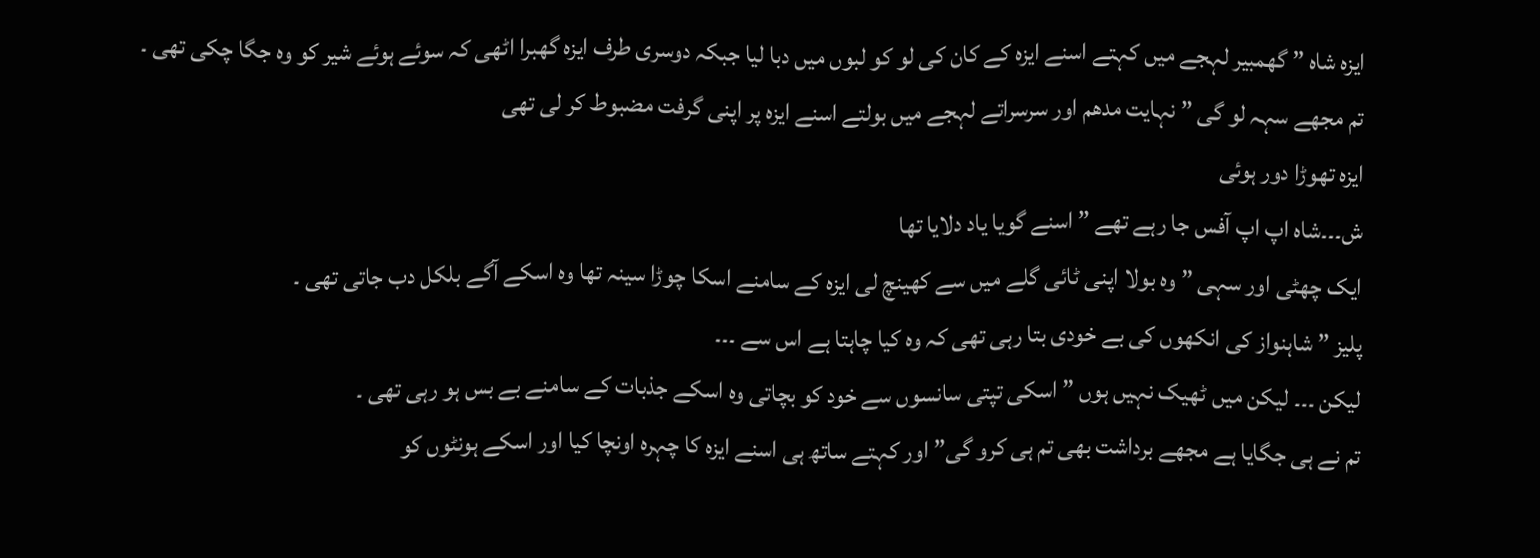ایزہ شاہ ” گھمبیر لہجے میں کہتے اسنے ایزہ کے کان کی لو کو لبوں میں دبا لیا جبکہ دوسری طرف ایزہ گھبرا اٹھی کہ سوئے ہوئے شیر کو وہ جگا چکی تھی ۔
تم مجھے سہہ لو گی ” نہایت مدھم اور سرسراتے لہجے میں بولتے اسنے ایزہ پر اپنی گرفت مضبوط کر لی تھی
ایزہ تھوڑا دور ہوئی
ش۔۔۔شاہ اپ اپ آفس جا رہے تھے ” اسنے گویا یاد دلایا تھا
ایک چھٹی اور سہی ” وہ بولا اپنی ٹائی گلے میں سے کھینچ لی ایزہ کے سامنے اسکا چوڑا سینہ تھا وہ اسکے آگے بلکل دب جاتی تھی ۔
پلیز ” شاہنواز کی انکھوں کی بے خودی بتا رہی تھی کہ وہ کیا چاہتا ہے اس سے ۔۔۔
لیکن ۔۔۔ لیکن میں ٹھیک نہیں ہوں ” اسکی تپتی سانسوں سے خود کو بچاتی وہ اسکے جذبات کے سامنے بے بس ہو رہی تھی ۔
تم نے ہی جگایا ہے مجھے برداشت بھی تم ہی کرو گی” اور کہتے ساتھ ہی اسنے ایزہ کا چہرہ اونچا کیا اور اسکے ہونٹوں کو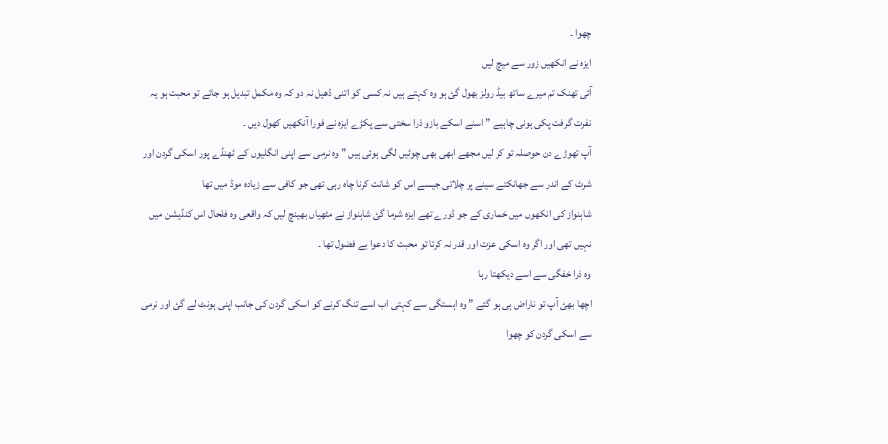چھوا ۔
ایزہ نے انکھیں زور سے میچ لیں
آئی تھنک تم میرے ساتھ بیڈ رولز بھول گئ ہو وہ کہتے ہیں نہ کسی کو اتنی ڈھیل نہ دو کہ وہ مکمل تبدیل ہو جائے تو محبت ہو یہ نفرت گرفت پکی ہونی چاہیے ” اسنے اسکے بازو ذرا سختی سے پکڑے ایزہ نے فورا آنکھیں کھول دیں ۔
آپ تھوڑے دن حوصلہ تو کر لیں مجھے ابھی بھی چوٹیں لگی ہوئی ہیں ” وہ نرمی سے اپنی انگلیوں کے ٹھنڈے پور اسکی گردن اور شرٹ کے اندر سے جھانکتے سینے پر چلاتی جیسے اس کو شانت کرنا چاہ رہی تھی جو کافی سے زیادہ موڈ میں تھا
شاہنواز کی انکھوں میں خماری کے جو ڈورے تھے ایزہ شرما گئ شاہنواز نے مٹھیاں بھینچ لیں کہ واقعی وہ فلحال اس کنڈیشن میں نہیں تھی اور اگر وہ اسکی عزت اور قدر نہ کرتا تو محبت کا دعوا بے فضول تھا ۔
وہ ذرا خفگی سے اسے دیکھتا رہا
اچھا بھئ آپ تو ناراض ہی ہو گئے ” وہ اہستگی سے کہتی اب اسے تنگ کرنے کو اسکی گردن کی جانب اپنی ہونٹ لے گئ اور نرمی سے اسکی گردن کو چھوا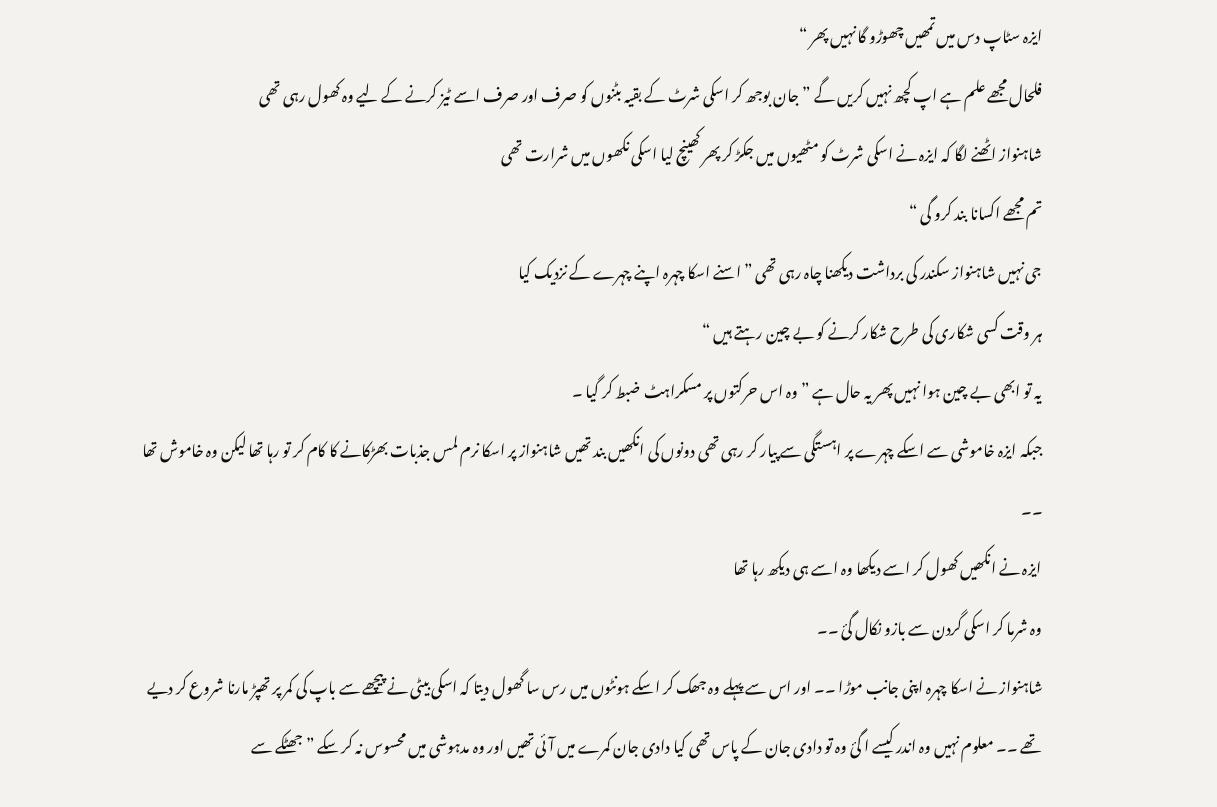ایزہ سٹاپ دس میں تمھیں چھوڑو گا نہیں پھر “
فلحال مجھے علم ہے اپ کچھ نہیں کریں گے ” جان بوجھ کر اسکی شرٹ کے بقیہ بٹنوں کو صرف اور صرف اسے ٹیز کرنے کے لیے وہ کھول رہی تھی
شاہنواز اٹھنے لگا کہ ایزہ نے اسکی شرٹ کو مٹھیوں میں جکڑ کر پھر کھینچ لیا اسکی نکھوں میں شرارت تھی
تم مجھے اکسانا بند کرو گی “
جی نہیں شاہنواز سکندر کی برداشت دیکھنا چاہ رہی تھی ” اسنے اسکا چہرہ اپنے چہرے کے نزدیک کیا
ہر وقت کسی شکاری کی طرح شکار کرنے کو بے چین رہتے ہیں “
یہ تو ابھی بے چین ہوا نہیں پھر یہ حال ہے ” وہ اس حرکتوں پر مسکراہٹ ضبط کر گیا ۔
جبکہ ایزہ خاموشی سے اسکے چہرے پر اہستگی سے پیار کر رہی تھی دونوں کی انکھیں بند تھیں شاہنواز پر اسکا نرم لمس جذبات بھڑکانے کا کام کر تو رہا تھا لیکن وہ خاموش تھا ۔۔
ایزہ نے انکھیں کھول کر اسے دیکھا وہ اسے ہی دیکھ رہا تھا
وہ شرما کر اسکی گردن سے بازو نکال گئ ۔۔
شاہنواز نے اسکا چہرہ اپنی جانب موڑا ۔۔ اور اس سے پہلے وہ جھک کر اسکے ہونٹوں میں رس سا گھول دیتا کہ اسکی بیٹی نے پیچھے سے باپ کی کمر پر تھپڑ مارنا شروع کر دیے تھے ۔۔ معلوم نہیں وہ اندر کیسے ا گئ وہ تو دادی جان کے پاس تھی کیا دادی جان کمرے میں آئی تھیں اور وہ مدہوشی میں محسوس نہ کر سکے ” جھٹکے سے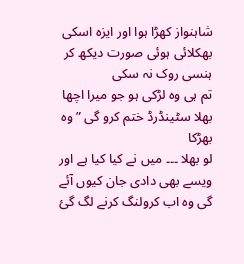شاہنواز کھڑا ہوا اور ایزہ اسکی بھکلائی ہوئی صورت دیکھ کر ہنسی روک نہ سکی
تم ہی وہ لڑکی ہو جو میرا اچھا بھلا سٹینڈرڈ ختم کرو گی ” وہ بھڑکا
لو بھلا ۔۔۔ میں نے کیا کیا ہے اور ویسے بھی دادی جان کیوں آئے گی وہ اب کرولنگ کرنے لگ گئ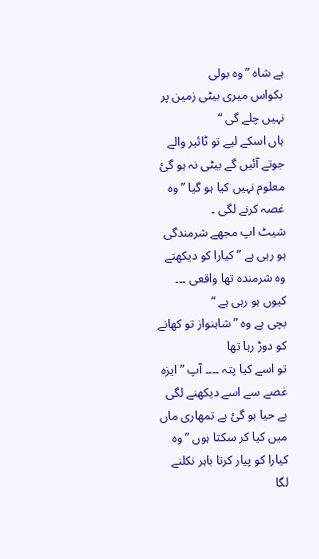ہے شاہ ” وہ بولی
بکواس میری بیٹی زمین پر نہیں چلے گی “
ہاں اسکے لیے تو ٹائیر والے جوتے آئیں گے بیٹی نہ ہو گئ معلوم نہیں کیا ہو گیا ” وہ غصہ کرنے لگی ۔
شیٹ اپ مجھے شرمندگی ہو رہی ہے ” کیارا کو دیکھتے وہ شرمندہ تھا واقعی ۔۔۔
کیوں ہو رہی ہے “
بچی ہے وہ ” شاہنواز تو کھانے کو دوڑ رہا تھا
تو اسے کیا پتہ ۔۔۔۔ آپ ” ایزہ غصے سے اسے دیکھنے لگی
بے حیا ہو گئ ہے تمھاری ماں میں کیا کر سکتا ہوں ” وہ کیارا کو پیار کرتا باہر نکلنے لگا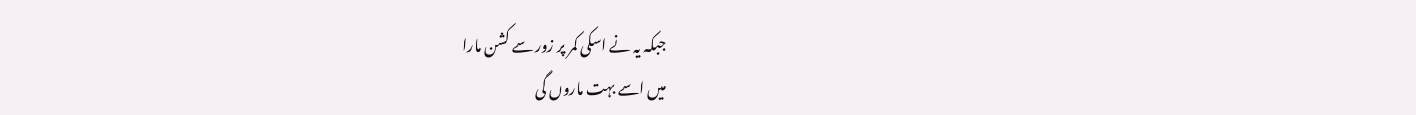جبکہ یہ نے اسکی کمر پر زور سے کشن مارا
میں اسے بہت ماروں گی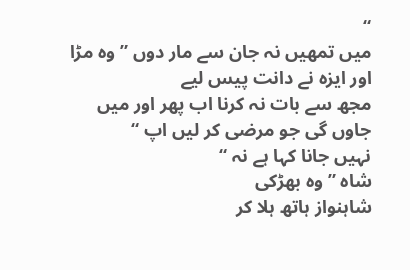“
میں تمھیں نہ جان سے مار دوں ” وہ مڑا اور ایزہ نے دانت پیس لیے
مجھ سے بات نہ کرنا اب پھر اور میں جاوں گی جو مرضی کر لیں اپ “
نہیں جانا کہا ہے نہ “
شاہ ” وہ بھڑکی
شاہنواز ہاتھ ہلا کر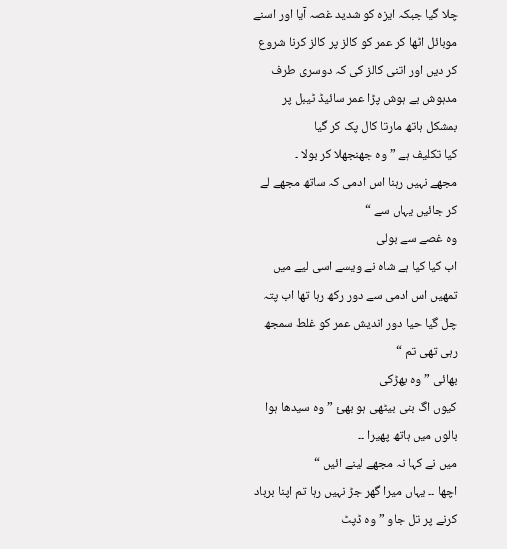چلا گیا جبکہ ایزہ کو شدید غصہ آیا اور اسنے موبائل اٹھا کر عمر کو کالز پر کالز کرنا شروع کر دیں اور اتنی کالز کی کہ دوسری طرف مدہوش بے ہوش پڑا عمر سائیڈ ٹیبل پر بمشکل ہاتھ مارتا کال پک کر گیا
کیا تکلیف ہے ” وہ جھنجھلا کر بولا ۔
مجھے نہیں رہنا اس ادمی کہ ساتھ مجھے لے کر جائیں یہاں سے “
وہ غصے سے بولی
اب کیا کیا ہے شاہ نے ویسے اسی لیے میں تمھیں اس ادمی سے دور رکھ رہا تھا اب پتہ چل گیا حیا دور اندیش عمر کو غلط سمجھ رہی تھی تم “
بھائی ” وہ بھڑکی
کیوں اگ بنی بیٹھی ہو بھئ ” وہ سیدھا ہوا بالوں میں ہاتھ پھیرا ۔۔
میں نے کہا نہ مجھے لینے ائیں “
اچھا ۔۔ یہاں میرا گھر جڑ نہیں رہا تم اپنا برباد کرنے پر تل جاو ” وہ ڈپٹ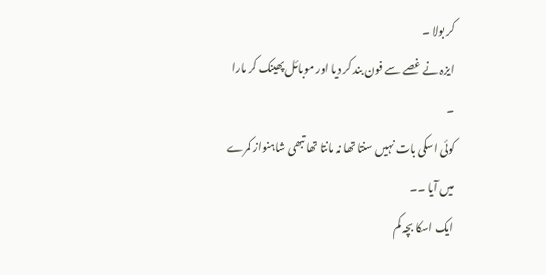کر بولا ۔
ایزہ نے غصے سے فون بند کر دیا اور موبائل پھینک کر مارا ۔
کوئی اسکی بات نہیں سنتا تھا نہ مانتا تھا تبھی شاہنواز کمرے میں آیا ۔۔
ایک اسکا بچہ کم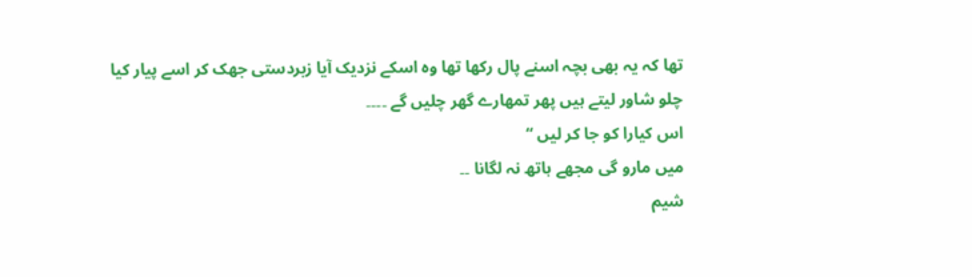تھا کہ یہ بھی بچہ اسنے پال رکھا تھا وہ اسکے نزدیک آیا زبردستی جھک کر اسے پیار کیا
چلو شاور لیتے ہیں پھر تمھارے گھر چلیں گے ۔۔۔۔
اس کیارا کو جا کر لیں “
میں مارو گی مجھے ہاتھ نہ لگانا ۔۔
شیم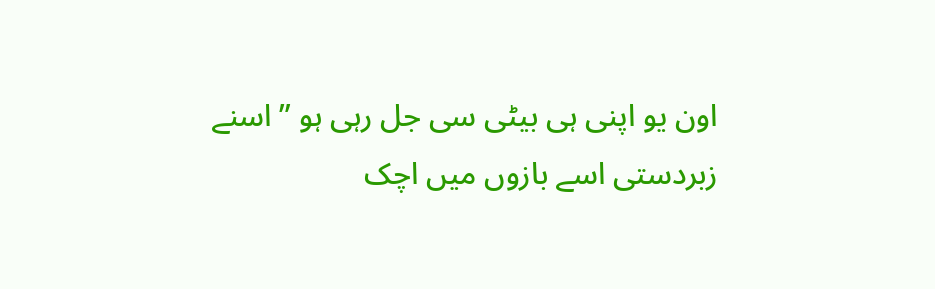اون یو اپنی ہی بیٹی سی جل رہی ہو ” اسنے زبردستی اسے بازوں میں اچک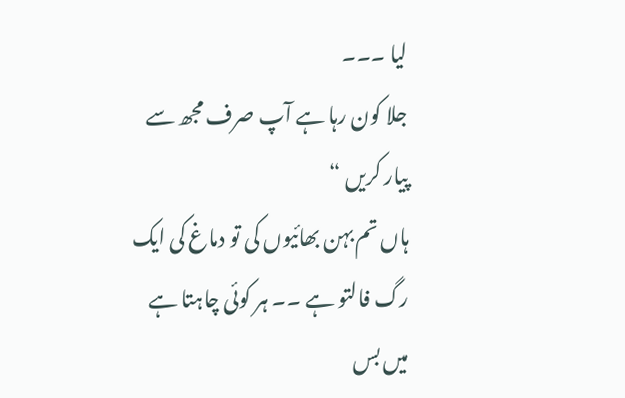لیا ۔۔۔
جلا کون رہا ہے آپ صرف مجھ سے پیار کریں “
ہاں تم بہن بھائیوں کی تو دماغ کی ایک رگ فالتو ہے ۔۔ ہر کوئی چاہتا ہے میں بس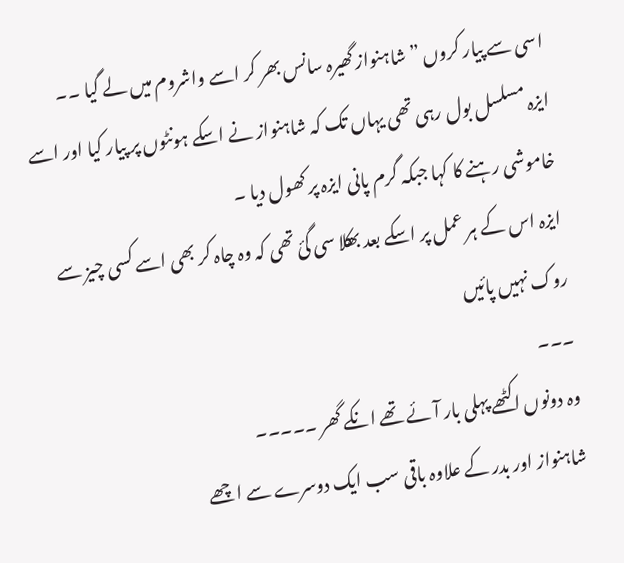اسی سے پیار کروں ” شاہنواز گھیرہ سانس بھر کر اسے واشروم میں لے گیا ۔۔
ایزہ مسلسل بول رہی تھی یہاں تک کہ شاہنواز نے اسکے ہونٹوں پر پیار کیا اور اسے خاموشی رہنے کا کہا جبکہ گرم پانی ایزہ پر کھول دیا ۔
ایزہ اس کے ہر عمل پر اسکے بعد بھکلا سی گئ تھی کہ وہ چاہ کر بھی اسے کسی چیز سے روک نہیں پائیں
۔۔۔
وہ دونوں اکٹھے پہلی بار آئے تھے انکے گھر ۔۔۔۔۔
شاہنواز اور بدر کے علاوہ باقی سب ایک دوسرے سے اچھے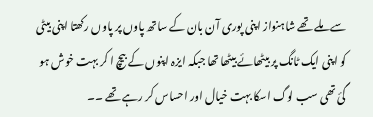سے ملے تھے شاہنواز اپنی پوری آن بان کے ساتھ پاوں پر پاوں رکھتا اپنی بیٹی کو اپنی ایک ٹانگ پر بیٹھائے بیٹھا تھا جبکہ ایزہ اپنوں کے بیچ ا کر بہت خوش ہو گئ تھی سب لوگ اسکا بہت خیال اور احساس کر رہے تھے ۔۔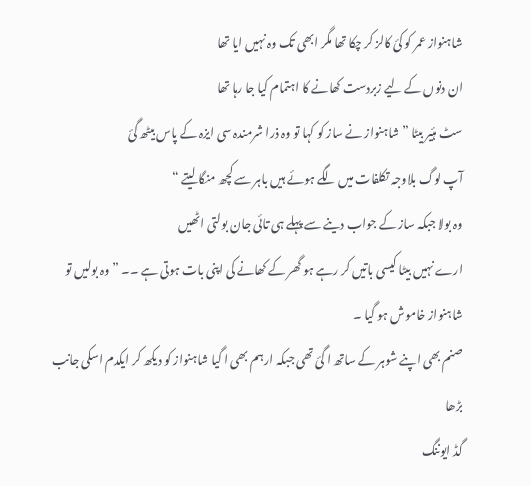شاہنواز عمر کو کئ کالز کر چکا تھا مگر ابھی تک وہ نہیں ایا تھا
ان دنوں کے لیے زبردست کھانے کا اہتمام کیا جا رہا تھا
سٹ ہئیر بیٹا ” شاہنواز نے ساز کو کہا تو وہ ذرا شرمندہ سی ایزہ کے پاس بیٹھ گئ
آپ لوگ بلاوجہ تکلفات میں لگے ہوئے ہیں باہر سے کچھ منگا لیتے “
وہ بولا جبکہ ساز کے جواب دینے سے پہلے ہی تائی جان بولتی اٹھیں
ارے نہیں بیٹا کیسی باتیں کر رہے ہو گھر کے کھانے کی اپنی بات ہوتی ہے ۔۔ ” وہ بولیں تو شاہنواز خاموش ہو گیا ۔
صنم بھی اپنے شوہر کے ساتھ ا گئ تھی جبکہ ارہم بھی ا گیا شاہنواز کو دیکھ کر ایکدم اسکی جانب بڑھا
گڈ ایوننگ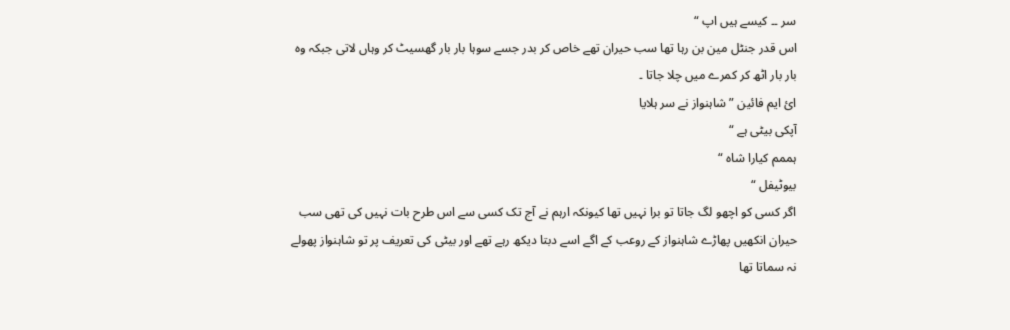سر ۔۔ کیسے ہیں اپ “
اس قدر جنٹل مین بن رہا تھا سب حیران تھے خاص کر بدر جسے سوہا بار بار گھسیٹ کر وہاں لاتی جبکہ وہ بار بار اٹھ کر کمرے میں چلا جاتا ۔
ائ ایم فائین ” شاہنواز نے سر ہلایا
آپکی بیٹی ہے “
ہممم کیارا شاہ “
بیوٹیفل “
اگر کسی کو اچھو لگ جاتا تو برا نہیں تھا کیونکہ ارہم نے آج تک کسی سے اس طرح بات نہیں کی تھی سب حیران انکھیں پھاڑے شاہنواز کے روعب کے اگے اسے دبتا دیکھ رہے تھے اور بیٹی کی تعریف پر تو شاہنواز پھولے نہ سماتا تھا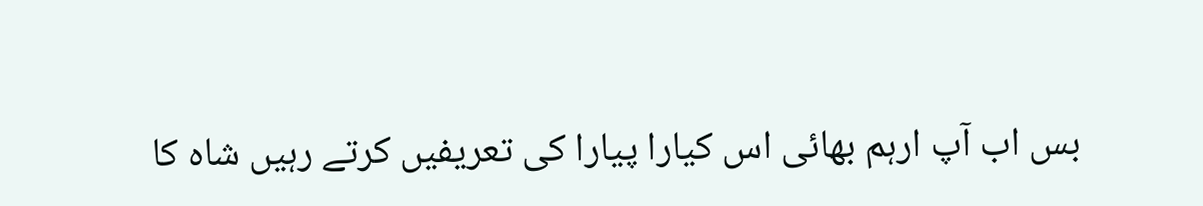بس اب آپ ارہم بھائی اس کیارا پیارا کی تعریفیں کرتے رہیں شاہ کا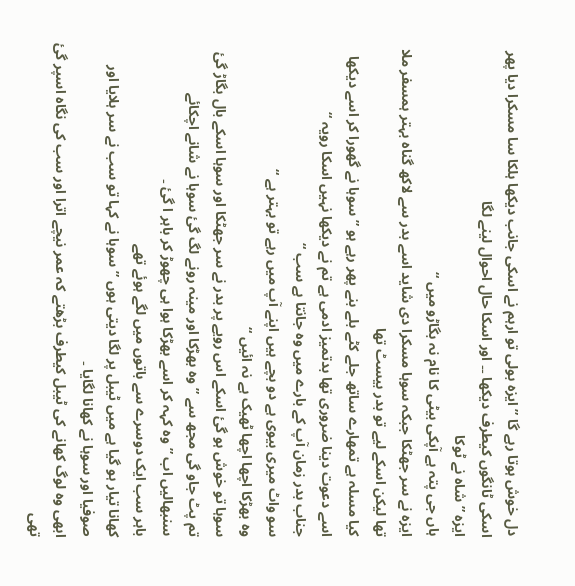دل خوش ہوتا رہے گا ” ایزہ بولی تو ارہم نے اسکی جانب دیکھا ہلکا سا مسکرا دیا پھر اسکی ٹانگوں کیطرف دیکھا ۔۔ اور اسکا حال احوال لینے لگا
ایزہ ” شاہ نے ٹوکا
ہاں جی پتہ ہے آپکی بیٹی کا نام نہ بگاڑو میں “
ایزہ نے سر جھٹکا جبکہ سوہا مسکرا دی شاید اسے بدر سے لاکھ گناہ بہتر ہمسفر ملا تھا لیکن اسکے لیے تو بدر بیسٹ تھا
کیا مسلہ ہے تمھارے ساتھ جلے کٹے بلے بنے پھر رہے ہو ” سوہا نے گھورا کر اسے دیکھا
اسے دعوت دینا ضروری تھا بدتمیز ادمی ہے تم نے دیکھا نہیں اسکا رویہ “
جناب بدر زمان آپ کے بارے میں وہ جانتا ہے سب “
سو واٹ میری بیوی ہے دو بچے ہیں اپنے آپ میں رہے تو بہتر ہے “
وہ بھڑکا اچھا اچھا ٹھیک ہے نہ ائیں “
سوہا تو خوش ہو گئ اسکے اس رویے پر بدر نے سر جھٹکا اور سوہا اسکے بال بگاڑ گئ
تم پٹ جاو گی مجھ سے ” وہ بھڑکا اور مینہ رونے لگ گئ سوہا نے شانے اچکائے
سنبھالیں اب ” وہ کہہ کر اسے بھڑکا ہوا ہی چھوڑ کر باہر ا گئ ۔
باہر سب ایک دوسرے سے باتوں میں لگے ہوئے تھے
کھانا تیار ہو گیا ہے میں ٹیبل پر لگا دیتی ہوں ” سوہا نے کہا تو سب نے سر ہلایا اور صوفیا اور سوہا نے کھانا لگایا ۔
ابھی وہ لوگ کھانے کی ٹیبل کیطرف بڑھتے کہ عمر نیچے اترا اور سب کی نگاہ اسپر گئ تھی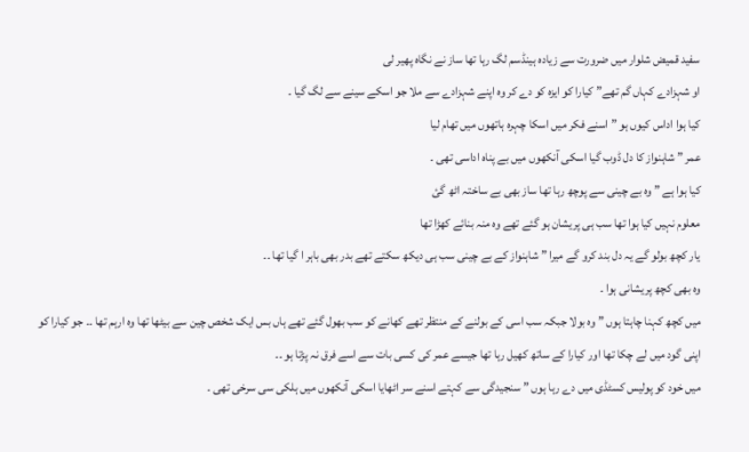سفید قمیض شلوار میں ضرورت سے زیادہ ہینڈسم لگ رہا تھا ساز نے نگاہ پھیر لی
او شہزادے کہاں گم تھے” کیارا کو ایزہ کو دے کر وہ اپنے شہزادے سے ملا جو اسکے سینے سے لگ گیا ۔
کیا ہوا اداس کیوں ہو ” اسنے فکر میں اسکا چہرہ ہاتھوں میں تھام لیا
عمر ” شاہنواز کا دل ڈوب گیا اسکی آنکھوں میں بے پناہ اداسی تھی ۔
کیا ہوا ہے ” وہ بے چینی سے پوچھ رہا تھا ساز بھی بے ساختہ اٹھ گئ
معلوم نہیں کیا ہوا تھا سب ہی پریشان ہو گئے تھے وہ منہ بنائے کھڑا تھا
یار کچھ بولو گے یہ دل بند کرو گے میرا ” شاہنواز کے بے چینی سب ہی دیکھ سکتے تھے بدر بھی باہر ا گیا تھا ۔۔
وہ بھی کچھ پریشانی ہوا ۔
میں کچھ کہنا چاہتا ہوں ” وہ بولا جبکہ سب اسی کے بولنے کے منتظر تھے کھانے کو سب بھول گئے تھے ہاں بس ایک شخص چین سے بیٹھا تھا وہ ارہم تھا ۔۔ جو کیارا کو اپنی گود میں لے چکا تھا اور کیارا کے ساتھ کھیل رہا تھا جیسے عمر کی کسی بات سے اسے فرق نہ پڑتا ہو ۔۔
میں خود کو پولیس کسٹڈی میں دے رہا ہوں ” سنجیدگی سے کہتے اسنے سر اٹھایا اسکی آنکھوں میں ہلکی سی سرخی تھی ۔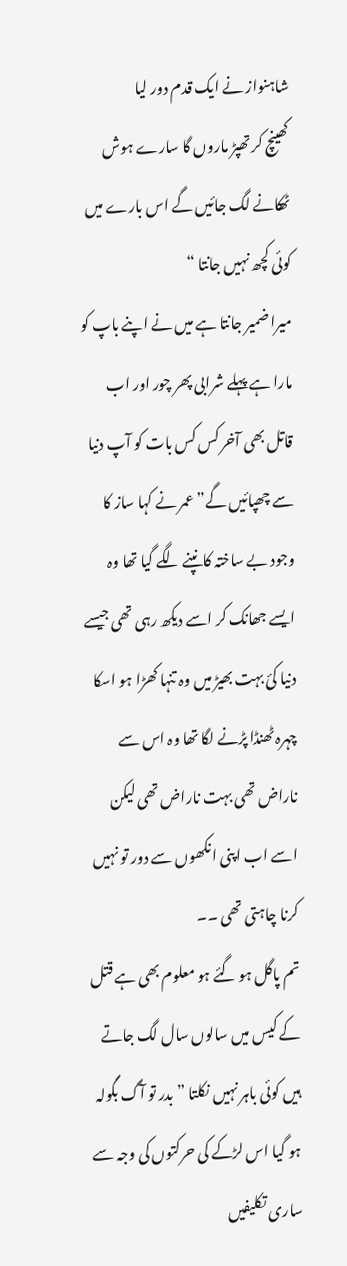شاہنواز نے ایک قدم دور لیا
کھینچ کر تھپڑ ماروں گا سارے ہوش ٹھکانے لگ جائیں گے اس بارے میں کوئی کچھ نہیں جانتا “
میرا ضمیر جانتا ہے میں نے اپنے باپ کو مارا ہے پہلے شرابی پھر چور اور اب قاتل بھی آخر کس کس بات کو آپ دنیا سے چھپائیں گے” عمر نے کہا ساز کا وجود بے ساختہ کانپنے لگے گیا تھا وہ ایسے جھانک کر اسے دیکھ رہی تھی جیسے دنیا کئ بہت بھیڑ میں وہ تنہا کھڑا ہو اسکا چہرہ ٹھنڈا پڑنے لگا تھا وہ اس سے ناراض تھی بہت ناراض تھی لیکن اسے اب اپنی انکھوں سے دور تو نہیں کرنا چاہتی تھی ۔۔
تم پاگل ہو گئے ہو معلوم بھی ہے قتل کے کیس میں سالوں سال لگ جاتے ہیں کوئی باہر نہیں نکلتا ” بدر تو آگ بگولہ ہو گیا اس لڑکے کی حرکتوں کی وجہ سے ساری تکلیفیں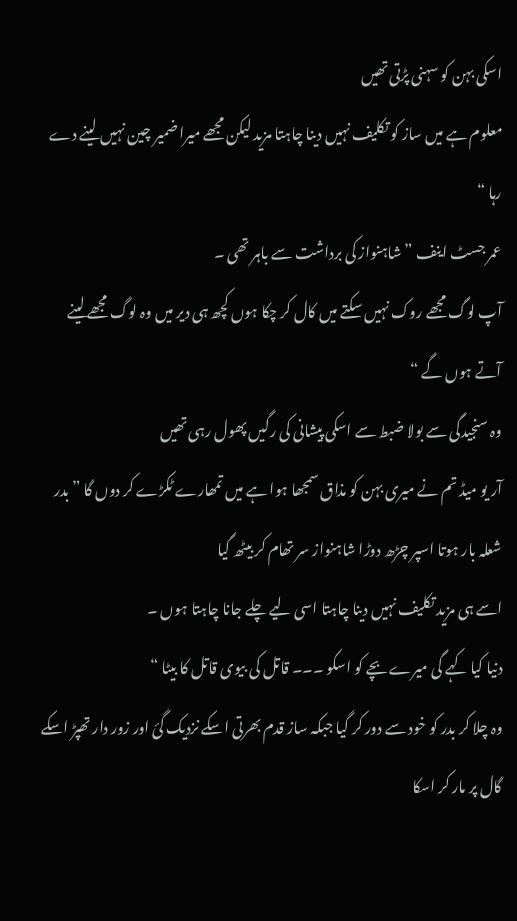اسکی بہن کو سہنی پڑتی تھیں
معلوم ہے میں ساز کو تکلیف نہیں دینا چاہتا مزید لیکن مجھے میرا ضمیر چین نہیں لینے دے رہا “
عمر جسٹ اینف ” شاہنواز کی برداشت سے باہر تھی ۔
آپ لوگ مجھے روک نہیں سکتے میں کال کر چکا ہوں کچھ ہی دیر میں وہ لوگ مجھے لینے آتے ہوں گے “
وہ سنجیدگی سے بولا ضبط سے اسکی پیشانی کی رگیں پھول رہی تھیں
آر یو میڈ تم نے میری بہن کو مذاق سمجھا ہوا ہے میں تمھارے ٹکڑے کر دوں گا ” بدر شعلہ بار ہوتا اسپر چڑھ دوڑا شاہنواز سر تھام کر بیٹھ گیا
اسے ہی مزید تکلیف نہیں دینا چاہتا اسی لیے چلے جانا چاہتا ہوں ۔
دنیا کیا کہے گی میرے بچے کو اسکو ۔۔۔ قاتل کی بیوی قاتل کا بیٹا “
وہ چلا کر بدر کو خود سے دور کر گیا جبکہ ساز قدم بھرتی اسکے نزدیک گئ اور زور دار تھپڑ اسکے گال پر مار کر اسکا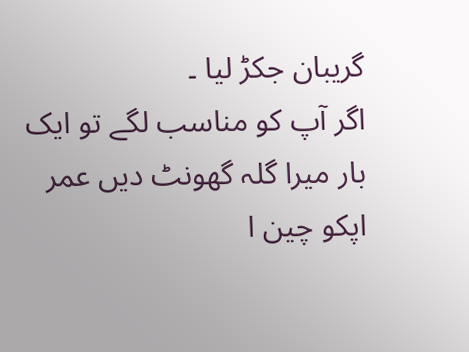گریبان جکڑ لیا ۔
اگر آپ کو مناسب لگے تو ایک بار میرا گلہ گھونٹ دیں عمر اپکو چین ا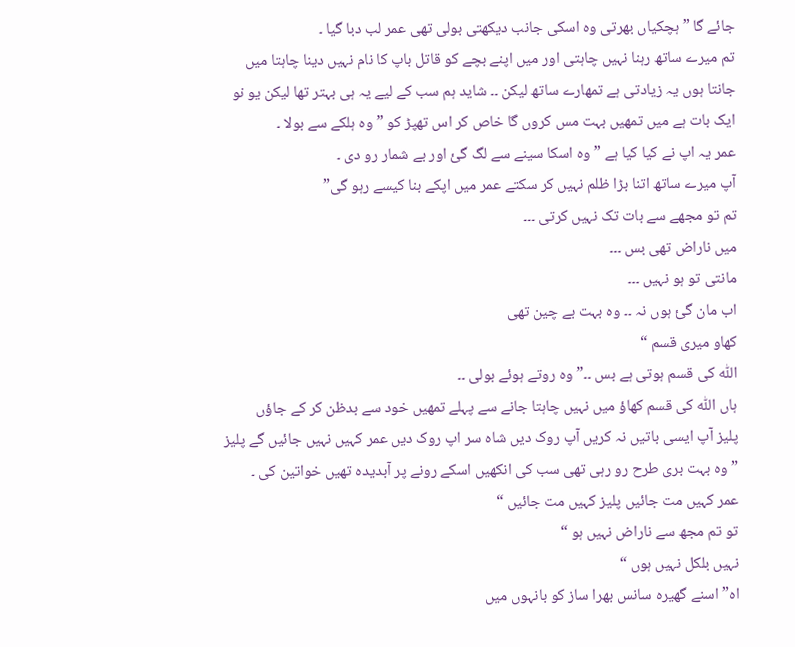جائے گا ” ہچکیاں بھرتی وہ اسکی جانب دیکھتی بولی تھی عمر لب دبا گیا ۔
تم میرے ساتھ رہنا نہیں چاہتی اور میں اپنے بچے کو قاتل باپ کا نام نہیں دینا چاہتا میں جانتا ہوں یہ زیادتی ہے تمھارے ساتھ لیکن ۔۔ شاید ہم سب کے لیے یہ ہی بہتر تھا لیکن یو نو ایک بات ہے میں تمھیں بہت مس کروں گا خاص کر اس تھپڑ کو ” وہ ہلکے سے بولا ۔
عمر یہ اپ نے کیا کیا ہے ” وہ اسکا سینے سے لگ گئ اور بے شمار رو دی ۔
آپ میرے ساتھ اتنا بڑا ظلم نہیں کر سکتے عمر میں اپکے بنا کیسے رہو گی”
تم تو مجھے سے بات تک نہیں کرتی ۔۔۔
میں ناراض تھی بس ۔۔۔
مانتی تو ہو نہیں ۔۔۔
اب مان گئ ہوں نہ ۔۔ وہ بہت بے چین تھی
کھاو میری قسم “
اللّٰہ کی قسم ہوتی ہے بس ۔۔” وہ روتے ہوئے بولی ۔۔
ہاں اللّٰہ کی قسم کھاؤ میں نہیں چاہتا جانے سے پہلے تمھیں خود سے بدظن کر کے جاؤں
پلیز آپ ایسی باتیں نہ کریں آپ روک دیں شاہ سر اپ روک دیں عمر کہیں نہیں جائیں گے پلیز ” وہ بہت بری طرح رو رہی تھی سب کی انکھیں اسکے رونے پر آبدیدہ تھیں خواتین کی ۔
عمر کہیں مت جائیں پلیز کہیں مت جائیں “
تو تم مجھ سے ناراض نہیں ہو “
نہیں بلکل نہیں ہوں “
اہ” اسنے گھیرہ سانس بھرا ساز کو بانہوں میں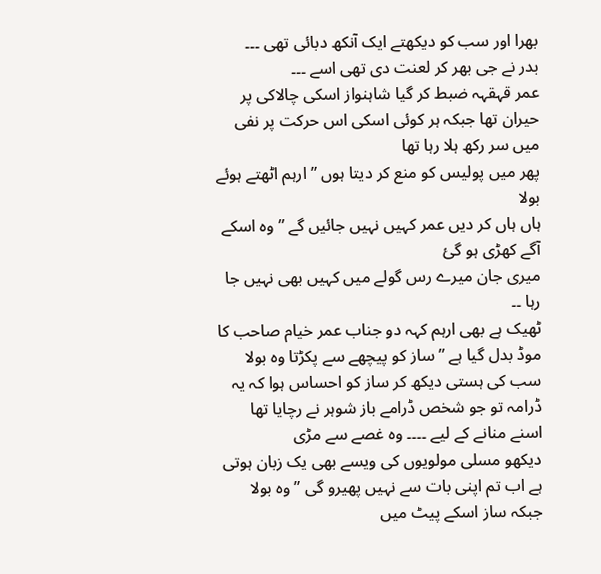بھرا اور سب کو دیکھتے ایک آنکھ دبائی تھی ۔۔۔
بدر نے جی بھر کر لعنت دی تھی اسے ۔۔۔
عمر قہقہہ ضبط کر گیا شاہنواز اسکی چالاکی پر حیران تھا جبکہ ہر کوئی اسکی اس حرکت پر نفی میں سر رکھ ہلا رہا تھا
پھر میں پولیس کو منع کر دیتا ہوں ” ارہم اٹھتے ہوئے بولا
ہاں ہاں کر دیں عمر کہیں نہیں جائیں گے ” وہ اسکے آگے کھڑی ہو گئ
میری جان میرے رس گولے میں کہیں بھی نہیں جا رہا ۔۔
ٹھیک ہے بھی ارہم کہہ دو جناب عمر خیام صاحب کا موڈ بدل گیا ہے ” ساز کو پیچھے سے پکڑتا وہ بولا سب کی ہستی دیکھ کر ساز کو احساس ہوا کہ یہ ڈرامہ تو جو شخص ڈرامے باز شوہر نے رچایا تھا اسنے منانے کے لیے ۔۔۔۔ وہ غصے سے مڑی
دیکھو مسلی مولویوں کی ویسے بھی یک زبان ہوتی ہے اب تم اپنی بات سے نہیں پھیرو گی ” وہ بولا جبکہ ساز اسکے پیٹ میں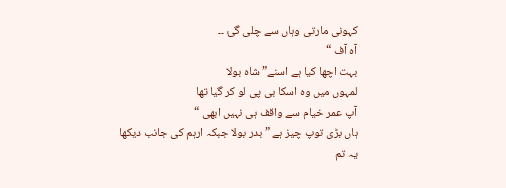کہونی مارتی وہاں سے چلی گئ ۔۔
آہ آف “
بہت اچھا کیا ہے اسنے” شاہ بولا
لمہوں میں وہ اسکا بی پی لو کر گیا تھا
آپ عمر خیام سے واقف ہی نہیں ابھی “
ہاں بڑی توپ چیز ہے ” بدر بولا جبکہ ارہم کی جانب دیکھا
یہ تم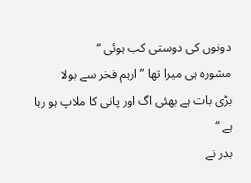دونوں کی دوستی کب ہوئی “
مشورہ ہی میرا تھا ” ارہم فخر سے بولا
بڑی بات ہے بھئی اگ اور پانی کا ملاپ ہو رہا ہے “
بدر نے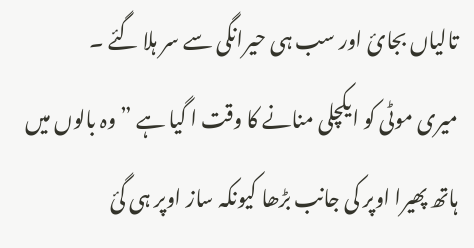تالیاں بجائ اور سب ہی حیرانگی سے سر ہلا گئے ۔
میری موٹی کو ایکچلی منانے کا وقت ا گیا ہے ” وہ بالوں میں ہاتھ پھیرا اوپر کی جانب بڑھا کیونکہ ساز اوپر ہی گئ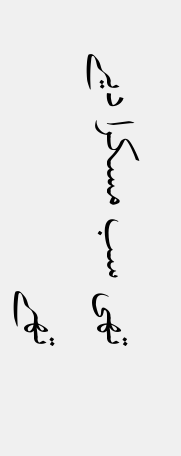تھی سب مسکرا دیے تھے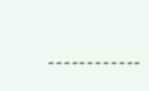۔۔۔۔۔۔۔۔۔۔۔۔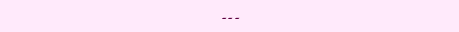۔۔۔